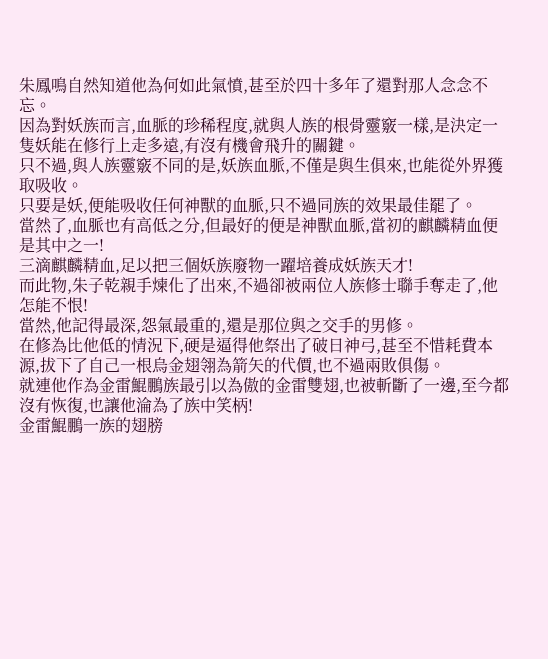朱鳳鳴自然知道他為何如此氣憤,甚至於四十多年了還對那人念念不忘。
因為對妖族而言,血脈的珍稀程度,就與人族的根骨靈竅一樣,是決定一隻妖能在修行上走多遠,有沒有機會飛升的關鍵。
只不過,與人族靈竅不同的是,妖族血脈,不僅是與生俱來,也能從外界獲取吸收。
只要是妖,便能吸收任何神獸的血脈,只不過同族的效果最佳罷了。
當然了,血脈也有高低之分,但最好的便是神獸血脈,當初的麒麟精血便是其中之一!
三滴麒麟精血,足以把三個妖族廢物一躍培養成妖族天才!
而此物,朱子乾親手煉化了出來,不過卻被兩位人族修士聯手奪走了,他怎能不恨!
當然,他記得最深,怨氣最重的,還是那位與之交手的男修。
在修為比他低的情況下,硬是逼得他祭出了破日神弓,甚至不惜耗費本源,拔下了自己一根烏金翅翎為箭矢的代價,也不過兩敗俱傷。
就連他作為金雷鯤鵬族最引以為傲的金雷雙翅,也被斬斷了一邊,至今都沒有恢復,也讓他淪為了族中笑柄!
金雷鯤鵬一族的翅膀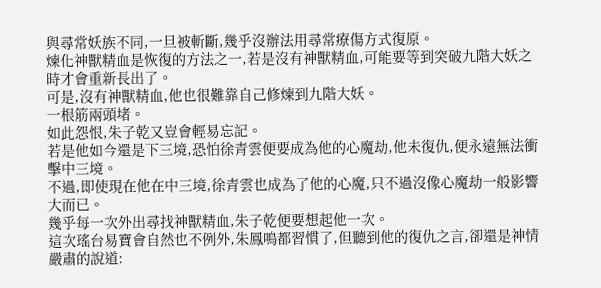與尋常妖族不同,一旦被斬斷,幾乎沒辦法用尋常療傷方式復原。
煉化神獸精血是恢復的方法之一,若是沒有神獸精血,可能要等到突破九階大妖之時才會重新長出了。
可是,沒有神獸精血,他也很難靠自己修煉到九階大妖。
一根筋兩頭堵。
如此怨恨,朱子乾又豈會輕易忘記。
若是他如今還是下三境,恐怕徐青雲便要成為他的心魔劫,他未復仇,便永遠無法衝擊中三境。
不過,即使現在他在中三境,徐青雲也成為了他的心魔,只不過沒像心魔劫一般影響大而已。
幾乎每一次外出尋找神獸精血,朱子乾便要想起他一次。
這次瑤台易寶會自然也不例外,朱鳳鳴都習慣了,但聽到他的復仇之言,卻還是神情嚴肅的說道: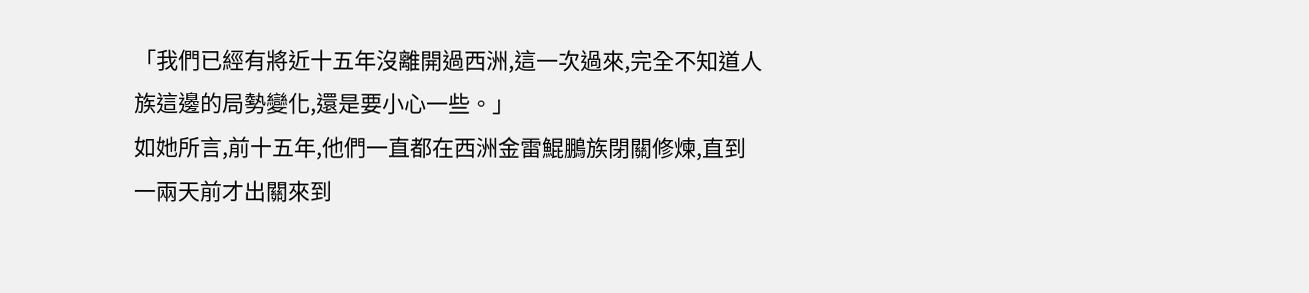「我們已經有將近十五年沒離開過西洲,這一次過來,完全不知道人族這邊的局勢變化,還是要小心一些。」
如她所言,前十五年,他們一直都在西洲金雷鯤鵬族閉關修煉,直到一兩天前才出關來到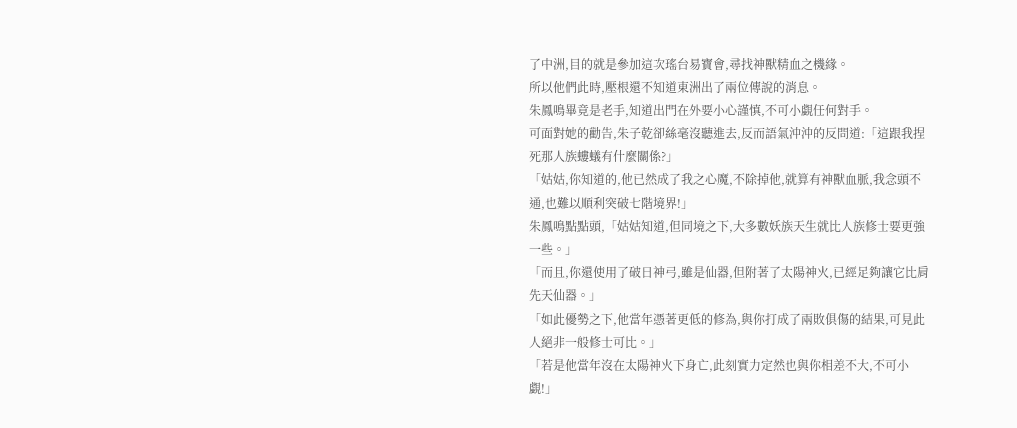了中洲,目的就是參加這次瑤台易寶會,尋找神獸精血之機緣。
所以他們此時,壓根還不知道東洲出了兩位傳說的消息。
朱鳳鳴畢竟是老手,知道出門在外要小心謹慎,不可小覷任何對手。
可面對她的勸告,朱子乾卻絲毫沒聽進去,反而語氣沖沖的反問道:「這跟我捏死那人族螻蟻有什麼關係?」
「姑姑,你知道的,他已然成了我之心魔,不除掉他,就算有神獸血脈,我念頭不通,也難以順利突破七階境界!」
朱鳳鳴點點頭,「姑姑知道,但同境之下,大多數妖族天生就比人族修士要更強一些。」
「而且,你還使用了破日神弓,雖是仙器,但附著了太陽神火,已經足夠讓它比肩先天仙器。」
「如此優勢之下,他當年憑著更低的修為,與你打成了兩敗俱傷的結果,可見此人絕非一般修士可比。」
「若是他當年沒在太陽神火下身亡,此刻實力定然也與你相差不大,不可小覷!」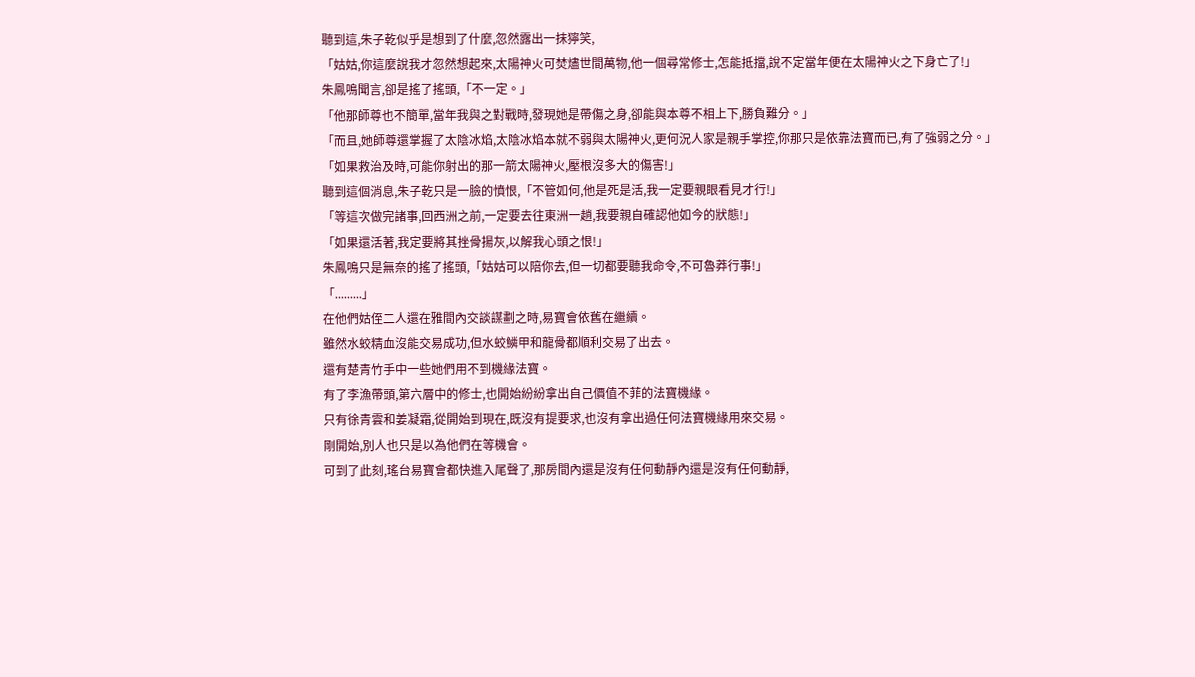聽到這,朱子乾似乎是想到了什麼,忽然露出一抹獰笑,
「姑姑,你這麼說我才忽然想起來,太陽神火可焚燼世間萬物,他一個尋常修士,怎能抵擋,說不定當年便在太陽神火之下身亡了!」
朱鳳鳴聞言,卻是搖了搖頭,「不一定。」
「他那師尊也不簡單,當年我與之對戰時,發現她是帶傷之身,卻能與本尊不相上下,勝負難分。」
「而且,她師尊還掌握了太陰冰焰,太陰冰焰本就不弱與太陽神火,更何況人家是親手掌控,你那只是依靠法寶而已,有了強弱之分。」
「如果救治及時,可能你射出的那一箭太陽神火,壓根沒多大的傷害!」
聽到這個消息,朱子乾只是一臉的憤恨,「不管如何,他是死是活,我一定要親眼看見才行!」
「等這次做完諸事,回西洲之前,一定要去往東洲一趟,我要親自確認他如今的狀態!」
「如果還活著,我定要將其挫骨揚灰,以解我心頭之恨!」
朱鳳鳴只是無奈的搖了搖頭,「姑姑可以陪你去,但一切都要聽我命令,不可魯莽行事!」
「.........」
在他們姑侄二人還在雅間內交談謀劃之時,易寶會依舊在繼續。
雖然水蛟精血沒能交易成功,但水蛟鱗甲和龍骨都順利交易了出去。
還有楚青竹手中一些她們用不到機緣法寶。
有了李漁帶頭,第六層中的修士,也開始紛紛拿出自己價值不菲的法寶機緣。
只有徐青雲和姜凝霜,從開始到現在,既沒有提要求,也沒有拿出過任何法寶機緣用來交易。
剛開始,別人也只是以為他們在等機會。
可到了此刻,瑤台易寶會都快進入尾聲了,那房間內還是沒有任何動靜內還是沒有任何動靜,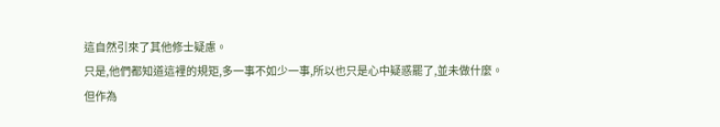這自然引來了其他修士疑慮。
只是,他們都知道這裡的規矩,多一事不如少一事,所以也只是心中疑惑罷了,並未做什麼。
但作為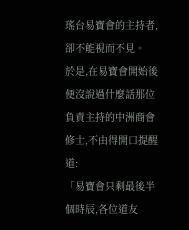瑤台易寶會的主持者,卻不能視而不見。
於是,在易寶會開始後便沒說過什麼話那位負責主持的中洲商會修士,不由得開口提醒道:
「易寶會只剩最後半個時辰,各位道友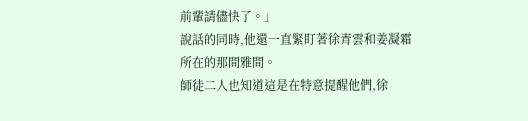前輩請儘快了。」
說話的同時,他還一直緊盯著徐青雲和姜凝霜所在的那間雅間。
師徒二人也知道這是在特意提醒他們,徐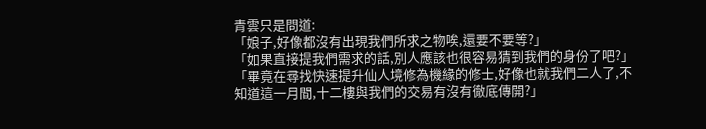青雲只是問道:
「娘子,好像都沒有出現我們所求之物唉,還要不要等?」
「如果直接提我們需求的話,別人應該也很容易猜到我們的身份了吧?」
「畢竟在尋找快速提升仙人境修為機緣的修士,好像也就我們二人了,不知道這一月間,十二樓與我們的交易有沒有徹底傳開?」